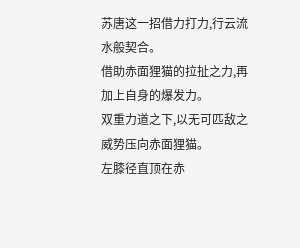苏唐这一招借力打力,行云流水般契合。
借助赤面狸猫的拉扯之力,再加上自身的爆发力。
双重力道之下,以无可匹敌之威势压向赤面狸猫。
左膝径直顶在赤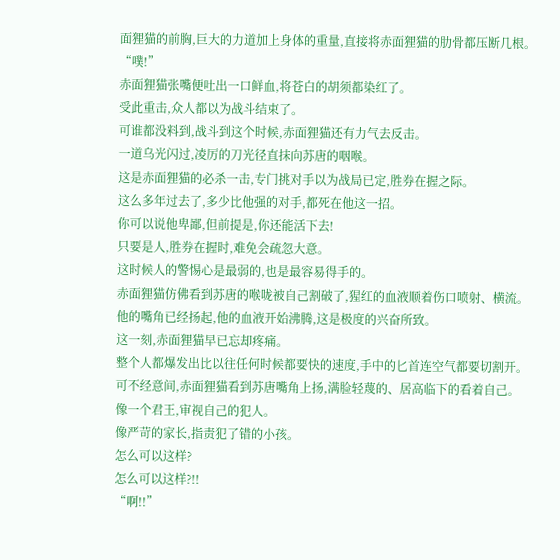面狸猫的前胸,巨大的力道加上身体的重量,直接将赤面狸猫的肋骨都压断几根。
“噗!”
赤面狸猫张嘴便吐出一口鲜血,将苍白的胡须都染红了。
受此重击,众人都以为战斗结束了。
可谁都没料到,战斗到这个时候,赤面狸猫还有力气去反击。
一道乌光闪过,凌厉的刀光径直抹向苏唐的咽喉。
这是赤面狸猫的必杀一击,专门挑对手以为战局已定,胜券在握之际。
这么多年过去了,多少比他强的对手,都死在他这一招。
你可以说他卑鄙,但前提是,你还能活下去!
只要是人,胜券在握时,难免会疏忽大意。
这时候人的警惕心是最弱的,也是最容易得手的。
赤面狸猫仿佛看到苏唐的喉咙被自己割破了,猩红的血液顺着伤口喷射、横流。
他的嘴角已经扬起,他的血液开始沸腾,这是极度的兴奋所致。
这一刻,赤面狸猫早已忘却疼痛。
整个人都爆发出比以往任何时候都要快的速度,手中的匕首连空气都要切割开。
可不经意间,赤面狸猫看到苏唐嘴角上扬,满脸轻蔑的、居高临下的看着自己。
像一个君王,审视自己的犯人。
像严苛的家长,指责犯了错的小孩。
怎么可以这样?
怎么可以这样?!!
“啊!!”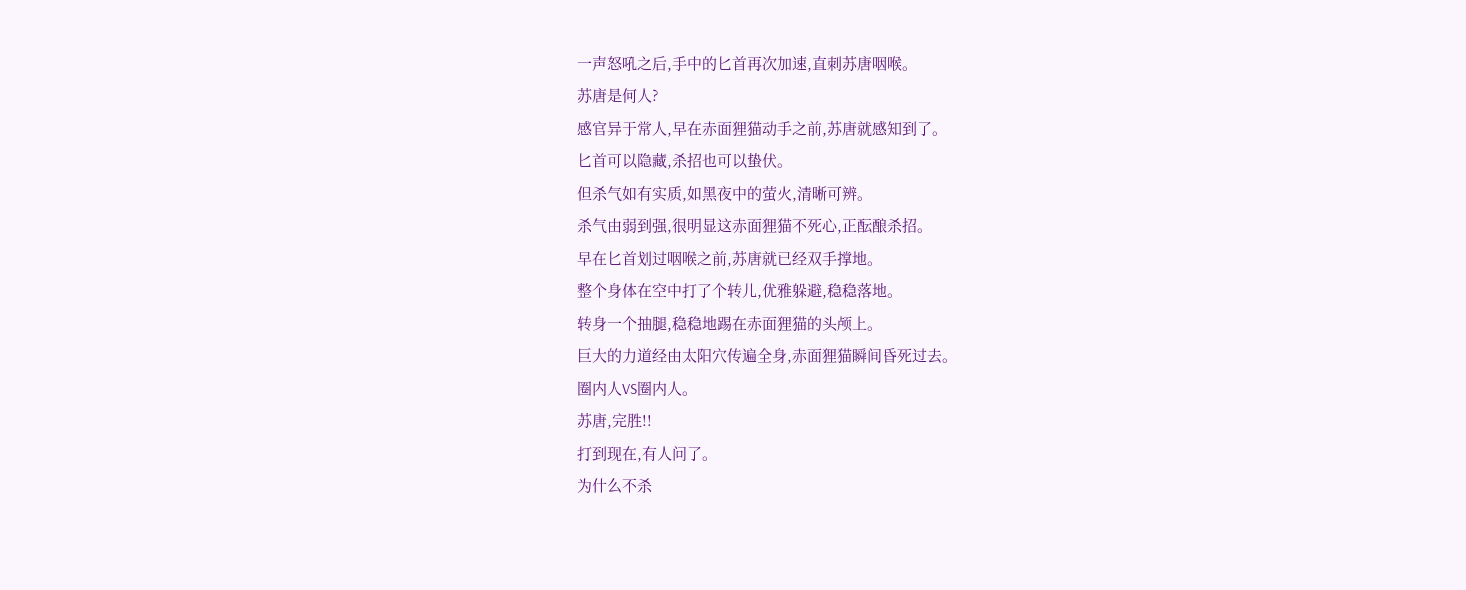一声怒吼之后,手中的匕首再次加速,直刺苏唐咽喉。
苏唐是何人?
感官异于常人,早在赤面狸猫动手之前,苏唐就感知到了。
匕首可以隐藏,杀招也可以蛰伏。
但杀气如有实质,如黑夜中的萤火,清晰可辨。
杀气由弱到强,很明显这赤面狸猫不死心,正酝酿杀招。
早在匕首划过咽喉之前,苏唐就已经双手撑地。
整个身体在空中打了个转儿,优雅躲避,稳稳落地。
转身一个抽腿,稳稳地踢在赤面狸猫的头颅上。
巨大的力道经由太阳穴传遍全身,赤面狸猫瞬间昏死过去。
圈内人VS圈内人。
苏唐,完胜!!
打到现在,有人问了。
为什么不杀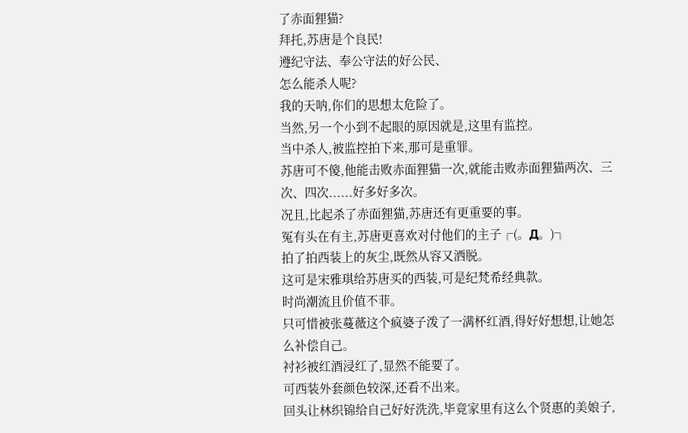了赤面狸猫?
拜托,苏唐是个良民!
遵纪守法、奉公守法的好公民、
怎么能杀人呢?
我的天呐,你们的思想太危险了。
当然,另一个小到不起眼的原因就是,这里有监控。
当中杀人,被监控拍下来,那可是重罪。
苏唐可不傻,他能击败赤面狸猫一次,就能击败赤面狸猫两次、三次、四次......好多好多次。
况且,比起杀了赤面狸猫,苏唐还有更重要的事。
冤有头在有主,苏唐更喜欢对付他们的主子┌(。Д。)┐
拍了拍西装上的灰尘,既然从容又洒脱。
这可是宋雅琪给苏唐买的西装,可是纪梵希经典款。
时尚潮流且价值不菲。
只可惜被张蔓薇这个疯婆子泼了一满杯红酒,得好好想想,让她怎么补偿自己。
衬衫被红酒浸红了,显然不能要了。
可西装外套颜色较深,还看不出来。
回头让林织锦给自己好好洗洗,毕竟家里有这么个贤惠的美娘子,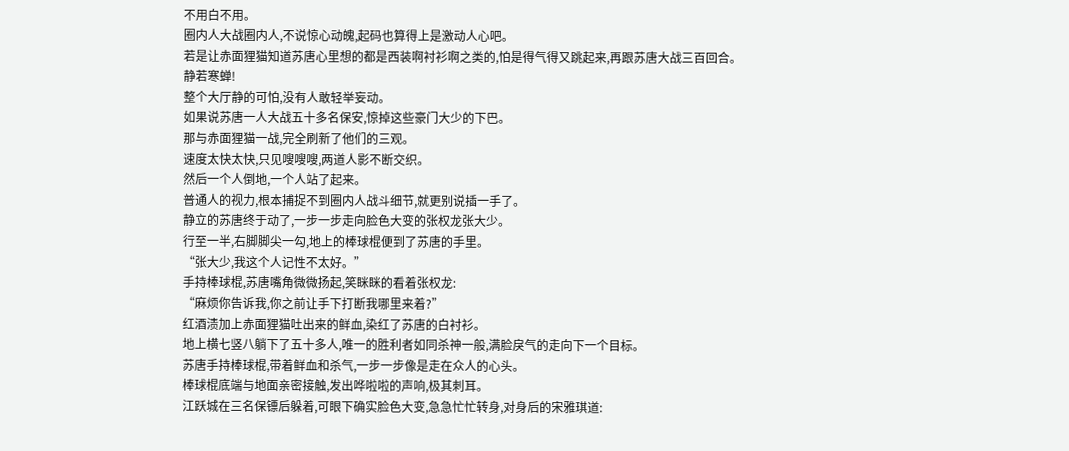不用白不用。
圈内人大战圈内人,不说惊心动魄,起码也算得上是激动人心吧。
若是让赤面狸猫知道苏唐心里想的都是西装啊衬衫啊之类的,怕是得气得又跳起来,再跟苏唐大战三百回合。
静若寒蝉!
整个大厅静的可怕,没有人敢轻举妄动。
如果说苏唐一人大战五十多名保安,惊掉这些豪门大少的下巴。
那与赤面狸猫一战,完全刷新了他们的三观。
速度太快太快,只见嗖嗖嗖,两道人影不断交织。
然后一个人倒地,一个人站了起来。
普通人的视力,根本捕捉不到圈内人战斗细节,就更别说插一手了。
静立的苏唐终于动了,一步一步走向脸色大变的张权龙张大少。
行至一半,右脚脚尖一勾,地上的棒球棍便到了苏唐的手里。
“张大少,我这个人记性不太好。”
手持棒球棍,苏唐嘴角微微扬起,笑眯眯的看着张权龙:
“麻烦你告诉我,你之前让手下打断我哪里来着?”
红酒渍加上赤面狸猫吐出来的鲜血,染红了苏唐的白衬衫。
地上横七竖八躺下了五十多人,唯一的胜利者如同杀神一般,满脸戾气的走向下一个目标。
苏唐手持棒球棍,带着鲜血和杀气,一步一步像是走在众人的心头。
棒球棍底端与地面亲密接触,发出哗啦啦的声响,极其刺耳。
江跃城在三名保镖后躲着,可眼下确实脸色大变,急急忙忙转身,对身后的宋雅琪道: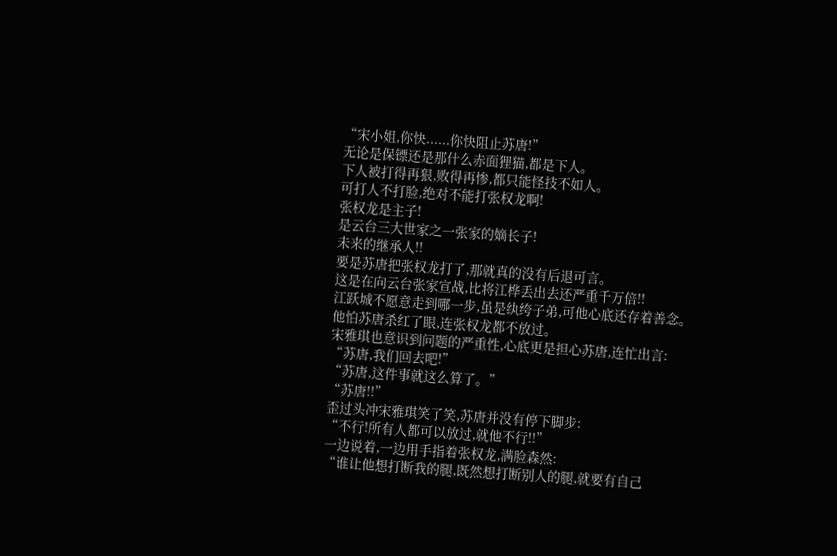“宋小姐,你快......你快阻止苏唐!”
无论是保镖还是那什么赤面狸猫,都是下人。
下人被打得再狠,败得再惨,都只能怪技不如人。
可打人不打脸,绝对不能打张权龙啊!
张权龙是主子!
是云台三大世家之一张家的嫡长子!
未来的继承人!!
要是苏唐把张权龙打了,那就真的没有后退可言。
这是在向云台张家宣战,比将江桦丢出去还严重千万倍!!
江跃城不愿意走到哪一步,虽是纨绔子弟,可他心底还存着善念。
他怕苏唐杀红了眼,连张权龙都不放过。
宋雅琪也意识到问题的严重性,心底更是担心苏唐,连忙出言:
“苏唐,我们回去吧!”
“苏唐,这件事就这么算了。”
“苏唐!!”
歪过头冲宋雅琪笑了笑,苏唐并没有停下脚步:
“不行!所有人都可以放过,就他不行!!”
一边说着,一边用手指着张权龙,满脸森然:
“谁让他想打断我的腿,既然想打断别人的腿,就要有自己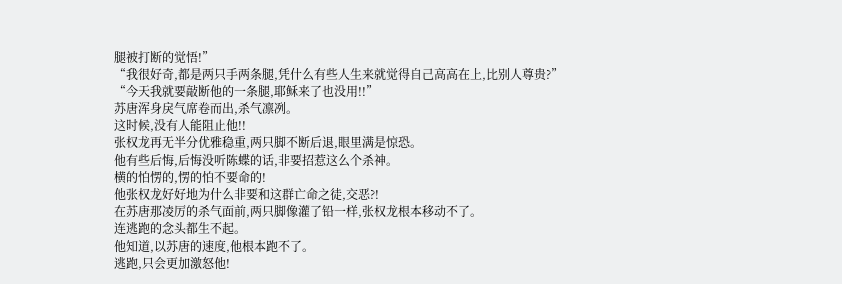腿被打断的觉悟!”
“我很好奇,都是两只手两条腿,凭什么有些人生来就觉得自己高高在上,比别人尊贵?”
“今天我就要敲断他的一条腿,耶稣来了也没用!!”
苏唐浑身戾气席卷而出,杀气凛冽。
这时候,没有人能阻止他!!
张权龙再无半分优雅稳重,两只脚不断后退,眼里满是惊恐。
他有些后悔,后悔没听陈蝶的话,非要招惹这么个杀神。
横的怕愣的,愣的怕不要命的!
他张权龙好好地为什么非要和这群亡命之徒,交恶?!
在苏唐那凌厉的杀气面前,两只脚像灌了铅一样,张权龙根本移动不了。
连逃跑的念头都生不起。
他知道,以苏唐的速度,他根本跑不了。
逃跑,只会更加激怒他!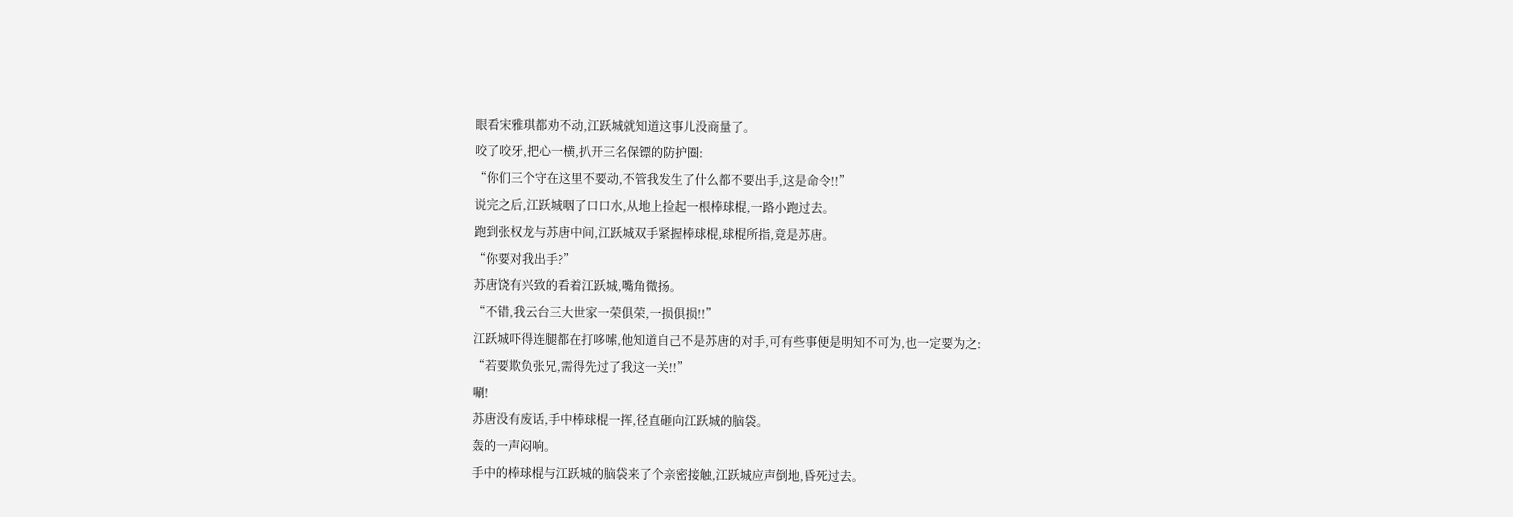眼看宋雅琪都劝不动,江跃城就知道这事儿没商量了。
咬了咬牙,把心一横,扒开三名保镖的防护圈:
“你们三个守在这里不要动,不管我发生了什么都不要出手,这是命令!!”
说完之后,江跃城咽了口口水,从地上捡起一根棒球棍,一路小跑过去。
跑到张权龙与苏唐中间,江跃城双手紧握棒球棍,球棍所指,竟是苏唐。
“你要对我出手?”
苏唐饶有兴致的看着江跃城,嘴角微扬。
“不错,我云台三大世家一荣俱荣,一损俱损!!”
江跃城吓得连腿都在打哆嗦,他知道自己不是苏唐的对手,可有些事便是明知不可为,也一定要为之:
“若要欺负张兄,需得先过了我这一关!!”
唰!
苏唐没有废话,手中棒球棍一挥,径直砸向江跃城的脑袋。
轰的一声闷响。
手中的棒球棍与江跃城的脑袋来了个亲密接触,江跃城应声倒地,昏死过去。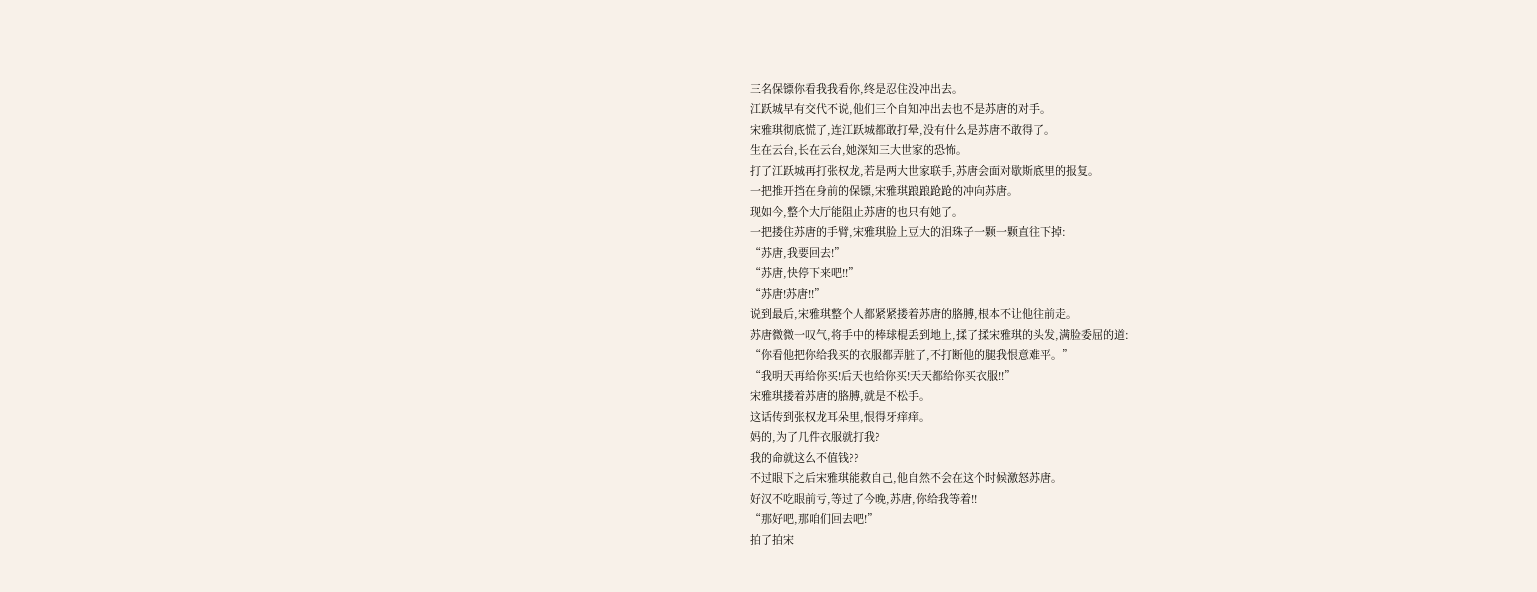三名保镖你看我我看你,终是忍住没冲出去。
江跃城早有交代不说,他们三个自知冲出去也不是苏唐的对手。
宋雅琪彻底慌了,连江跃城都敢打晕,没有什么是苏唐不敢得了。
生在云台,长在云台,她深知三大世家的恐怖。
打了江跃城再打张权龙,若是两大世家联手,苏唐会面对歇斯底里的报复。
一把推开挡在身前的保镖,宋雅琪踉踉跄跄的冲向苏唐。
现如今,整个大厅能阻止苏唐的也只有她了。
一把搂住苏唐的手臂,宋雅琪脸上豆大的泪珠子一颗一颗直往下掉:
“苏唐,我要回去!”
“苏唐,快停下来吧!!”
“苏唐!苏唐!!”
说到最后,宋雅琪整个人都紧紧搂着苏唐的胳膊,根本不让他往前走。
苏唐微微一叹气,将手中的棒球棍丢到地上,揉了揉宋雅琪的头发,满脸委屈的道:
“你看他把你给我买的衣服都弄脏了,不打断他的腿我恨意难平。”
“我明天再给你买!后天也给你买!天天都给你买衣服!!”
宋雅琪搂着苏唐的胳膊,就是不松手。
这话传到张权龙耳朵里,恨得牙痒痒。
妈的,为了几件衣服就打我?
我的命就这么不值钱??
不过眼下之后宋雅琪能救自己,他自然不会在这个时候激怒苏唐。
好汉不吃眼前亏,等过了今晚,苏唐,你给我等着!!
“那好吧,那咱们回去吧!”
拍了拍宋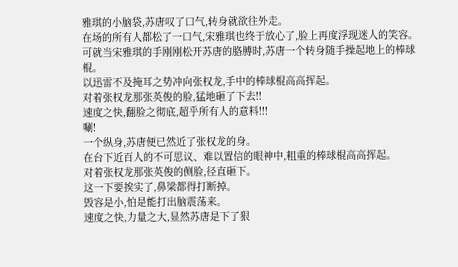雅琪的小脑袋,苏唐叹了口气,转身就欲往外走。
在场的所有人都松了一口气,宋雅琪也终于放心了,脸上再度浮现迷人的笑容。
可就当宋雅琪的手刚刚松开苏唐的胳膊时,苏唐一个转身随手操起地上的棒球棍。
以迅雷不及掩耳之势冲向张权龙,手中的棒球棍高高挥起。
对着张权龙那张英俊的脸,猛地砸了下去!!
速度之快,翻脸之彻底,超乎所有人的意料!!!
唰!
一个纵身,苏唐便已然近了张权龙的身。
在台下近百人的不可思议、难以置信的眼神中,粗重的棒球棍高高挥起。
对着张权龙那张英俊的侧脸,径直砸下。
这一下要挨实了,鼻梁都得打断掉。
毁容是小,怕是能打出脑震荡来。
速度之快,力量之大,显然苏唐是下了狠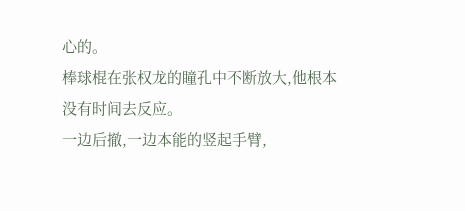心的。
棒球棍在张权龙的瞳孔中不断放大,他根本没有时间去反应。
一边后撤,一边本能的竖起手臂,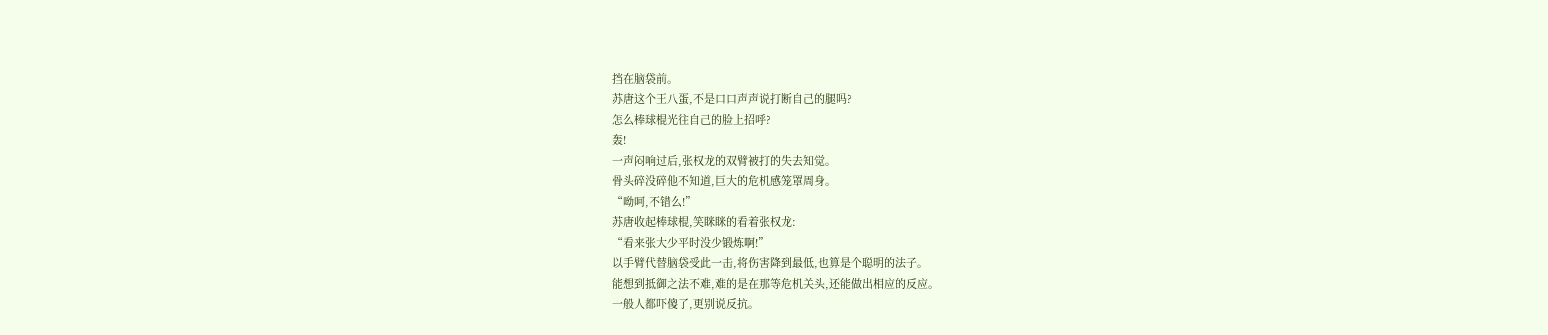挡在脑袋前。
苏唐这个王八蛋,不是口口声声说打断自己的腿吗?
怎么棒球棍光往自己的脸上招呼?
轰!
一声闷响过后,张权龙的双臂被打的失去知觉。
骨头碎没碎他不知道,巨大的危机感笼罩周身。
“呦呵,不错么!”
苏唐收起棒球棍,笑眯眯的看着张权龙:
“看来张大少平时没少锻炼啊!”
以手臂代替脑袋受此一击,将伤害降到最低,也算是个聪明的法子。
能想到抵御之法不难,难的是在那等危机关头,还能做出相应的反应。
一般人都吓傻了,更别说反抗。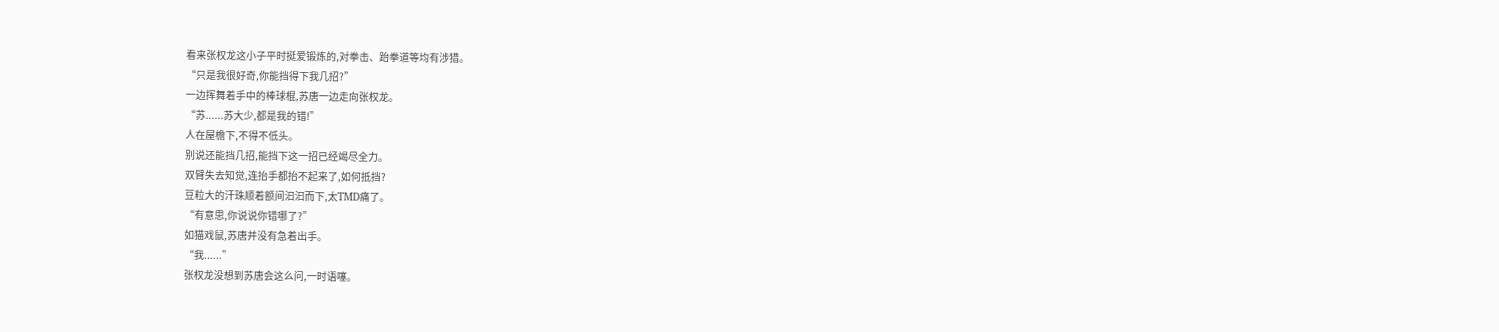看来张权龙这小子平时挺爱锻炼的,对拳击、跆拳道等均有涉猎。
“只是我很好奇,你能挡得下我几招?”
一边挥舞着手中的棒球棍,苏唐一边走向张权龙。
“苏......苏大少,都是我的错!”
人在屋檐下,不得不低头。
别说还能挡几招,能挡下这一招已经竭尽全力。
双臂失去知觉,连抬手都抬不起来了,如何抵挡?
豆粒大的汗珠顺着额间汩汩而下,太TMD痛了。
“有意思,你说说你错哪了?”
如猫戏鼠,苏唐并没有急着出手。
“我......”
张权龙没想到苏唐会这么问,一时语噻。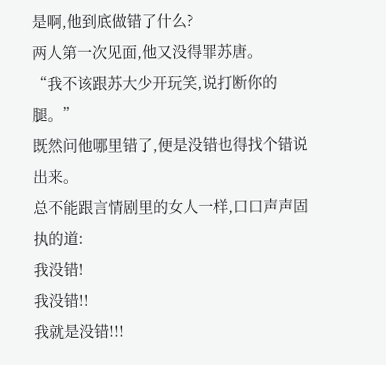是啊,他到底做错了什么?
两人第一次见面,他又没得罪苏唐。
“我不该跟苏大少开玩笑,说打断你的腿。”
既然问他哪里错了,便是没错也得找个错说出来。
总不能跟言情剧里的女人一样,口口声声固执的道:
我没错!
我没错!!
我就是没错!!!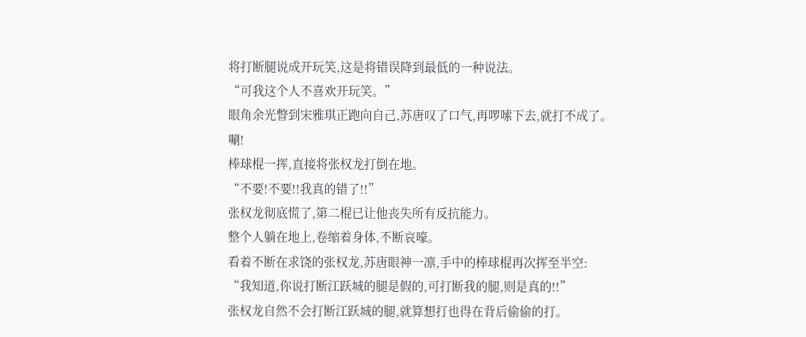将打断腿说成开玩笑,这是将错误降到最低的一种说法。
“可我这个人不喜欢开玩笑。”
眼角余光瞥到宋雅琪正跑向自己,苏唐叹了口气,再啰嗦下去,就打不成了。
唰!
棒球棍一挥,直接将张权龙打倒在地。
“不要!不要!!我真的错了!!”
张权龙彻底慌了,第二棍已让他丧失所有反抗能力。
整个人躺在地上,卷缩着身体,不断哀嚎。
看着不断在求饶的张权龙,苏唐眼神一凛,手中的棒球棍再次挥至半空:
“我知道,你说打断江跃城的腿是假的,可打断我的腿,则是真的!!”
张权龙自然不会打断江跃城的腿,就算想打也得在背后偷偷的打。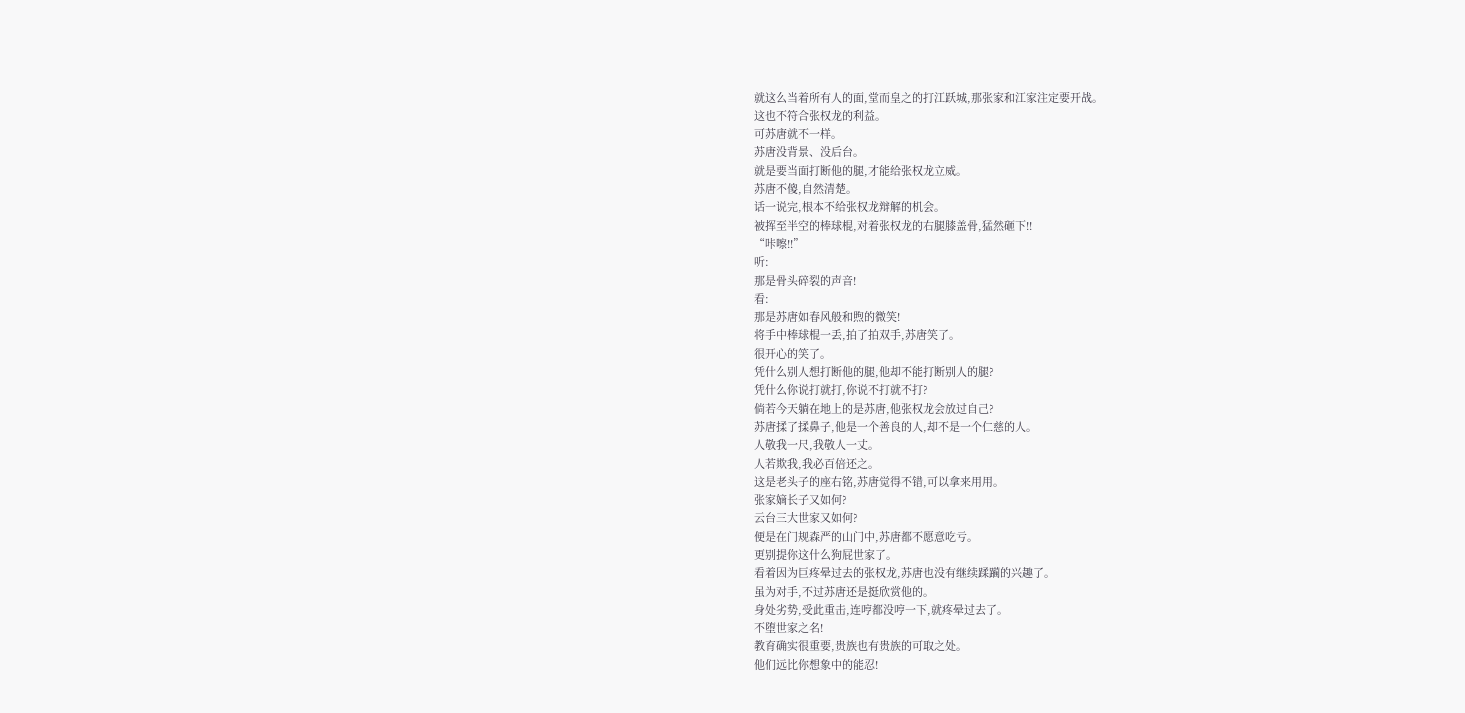就这么当着所有人的面,堂而皇之的打江跃城,那张家和江家注定要开战。
这也不符合张权龙的利益。
可苏唐就不一样。
苏唐没背景、没后台。
就是要当面打断他的腿,才能给张权龙立威。
苏唐不傻,自然清楚。
话一说完,根本不给张权龙辩解的机会。
被挥至半空的棒球棍,对着张权龙的右腿膝盖骨,猛然砸下!!
“咔嚓!!”
听:
那是骨头碎裂的声音!
看:
那是苏唐如春风般和煦的微笑!
将手中棒球棍一丢,拍了拍双手,苏唐笑了。
很开心的笑了。
凭什么别人想打断他的腿,他却不能打断别人的腿?
凭什么你说打就打,你说不打就不打?
倘若今天躺在地上的是苏唐,他张权龙会放过自己?
苏唐揉了揉鼻子,他是一个善良的人,却不是一个仁慈的人。
人敬我一尺,我敬人一丈。
人若欺我,我必百倍还之。
这是老头子的座右铭,苏唐觉得不错,可以拿来用用。
张家嫡长子又如何?
云台三大世家又如何?
便是在门规森严的山门中,苏唐都不愿意吃亏。
更别提你这什么狗屁世家了。
看着因为巨疼晕过去的张权龙,苏唐也没有继续蹂躏的兴趣了。
虽为对手,不过苏唐还是挺欣赏他的。
身处劣势,受此重击,连哼都没哼一下,就疼晕过去了。
不堕世家之名!
教育确实很重要,贵族也有贵族的可取之处。
他们远比你想象中的能忍!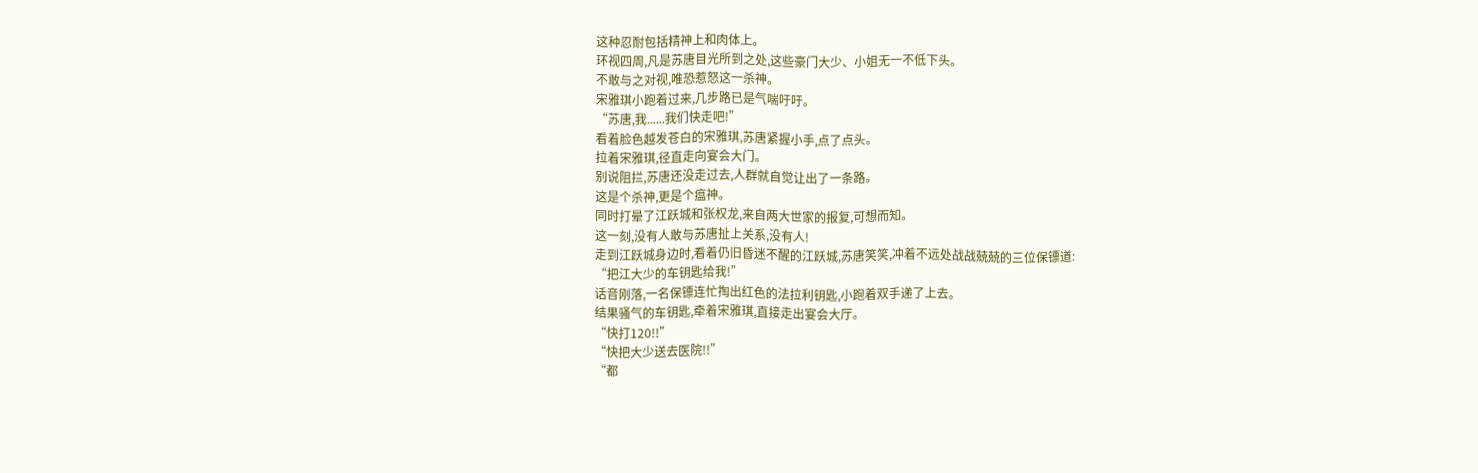这种忍耐包括精神上和肉体上。
环视四周,凡是苏唐目光所到之处,这些豪门大少、小姐无一不低下头。
不敢与之对视,唯恐惹怒这一杀神。
宋雅琪小跑着过来,几步路已是气喘吁吁。
“苏唐,我......我们快走吧!”
看着脸色越发苍白的宋雅琪,苏唐紧握小手,点了点头。
拉着宋雅琪,径直走向宴会大门。
别说阻拦,苏唐还没走过去,人群就自觉让出了一条路。
这是个杀神,更是个瘟神。
同时打晕了江跃城和张权龙,来自两大世家的报复,可想而知。
这一刻,没有人敢与苏唐扯上关系,没有人!
走到江跃城身边时,看着仍旧昏迷不醒的江跃城,苏唐笑笑,冲着不远处战战兢兢的三位保镖道:
“把江大少的车钥匙给我!”
话音刚落,一名保镖连忙掏出红色的法拉利钥匙,小跑着双手递了上去。
结果骚气的车钥匙,牵着宋雅琪,直接走出宴会大厅。
“快打120!!”
“快把大少送去医院!!”
“都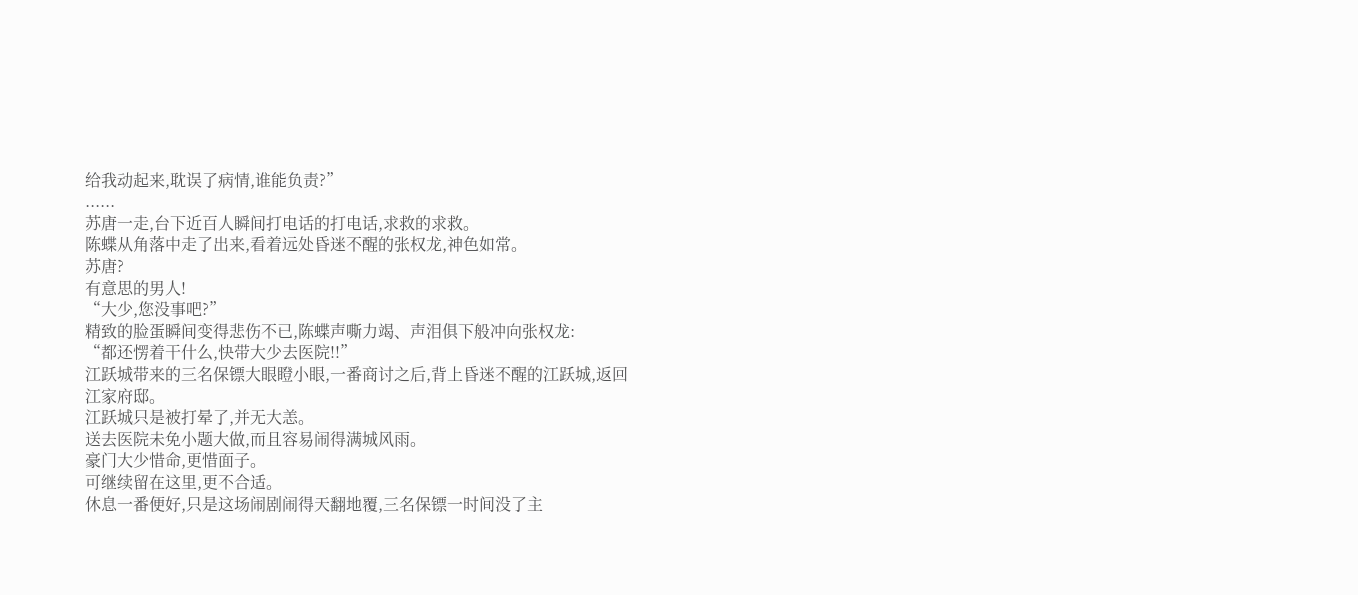给我动起来,耽误了病情,谁能负责?”
......
苏唐一走,台下近百人瞬间打电话的打电话,求救的求救。
陈蝶从角落中走了出来,看着远处昏迷不醒的张权龙,神色如常。
苏唐?
有意思的男人!
“大少,您没事吧?”
精致的脸蛋瞬间变得悲伤不已,陈蝶声嘶力竭、声泪俱下般冲向张权龙:
“都还愣着干什么,快带大少去医院!!”
江跃城带来的三名保镖大眼瞪小眼,一番商讨之后,背上昏迷不醒的江跃城,返回江家府邸。
江跃城只是被打晕了,并无大恙。
送去医院未免小题大做,而且容易闹得满城风雨。
豪门大少惜命,更惜面子。
可继续留在这里,更不合适。
休息一番便好,只是这场闹剧闹得天翻地覆,三名保镖一时间没了主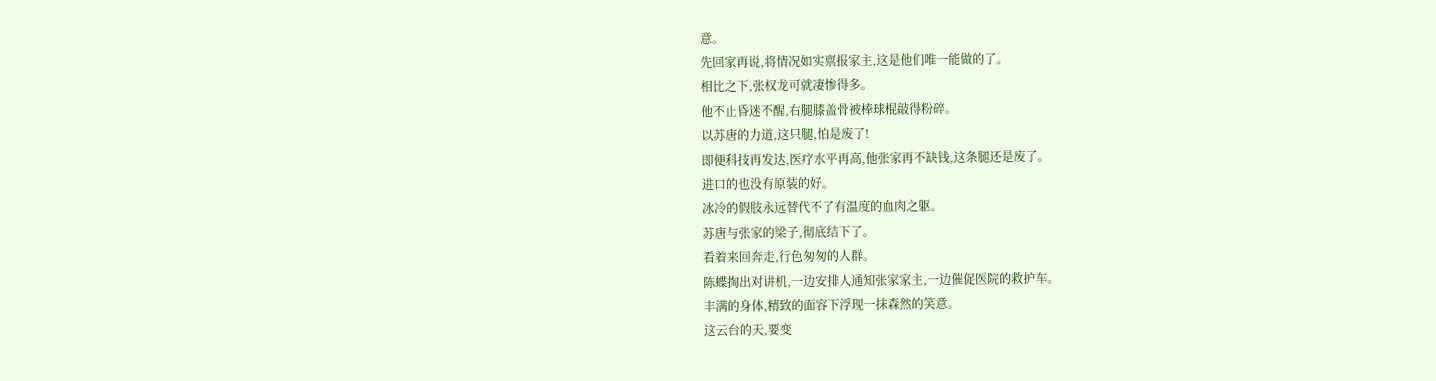意。
先回家再说,将情况如实禀报家主,这是他们唯一能做的了。
相比之下,张权龙可就凄惨得多。
他不止昏迷不醒,右腿膝盖骨被棒球棍敲得粉碎。
以苏唐的力道,这只腿,怕是废了!
即便科技再发达,医疗水平再高,他张家再不缺钱,这条腿还是废了。
进口的也没有原装的好。
冰冷的假肢永远替代不了有温度的血肉之躯。
苏唐与张家的梁子,彻底结下了。
看着来回奔走,行色匆匆的人群。
陈蝶掏出对讲机,一边安排人通知张家家主,一边催促医院的救护车。
丰满的身体,精致的面容下浮现一抹森然的笑意。
这云台的天,要变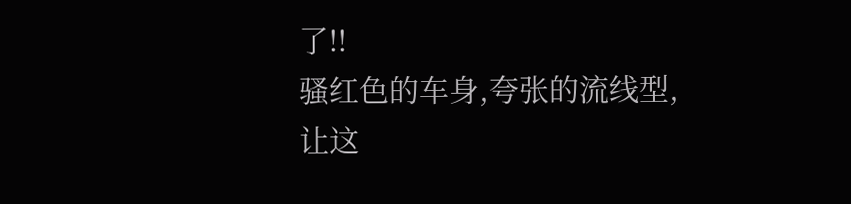了!!
骚红色的车身,夸张的流线型,让这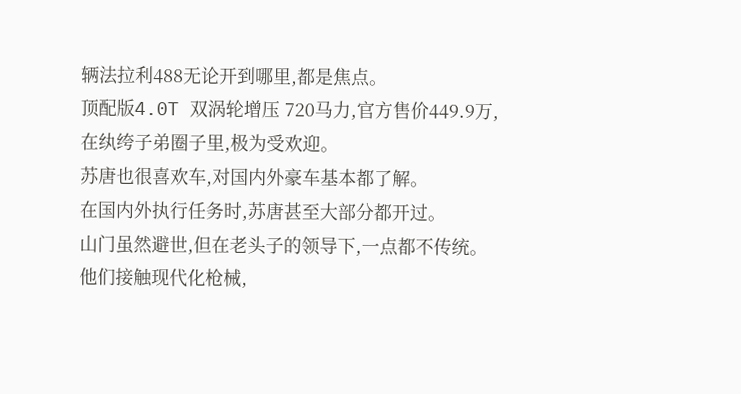辆法拉利488无论开到哪里,都是焦点。
顶配版4.0T 双涡轮增压 720马力,官方售价449.9万,在纨绔子弟圈子里,极为受欢迎。
苏唐也很喜欢车,对国内外豪车基本都了解。
在国内外执行任务时,苏唐甚至大部分都开过。
山门虽然避世,但在老头子的领导下,一点都不传统。
他们接触现代化枪械,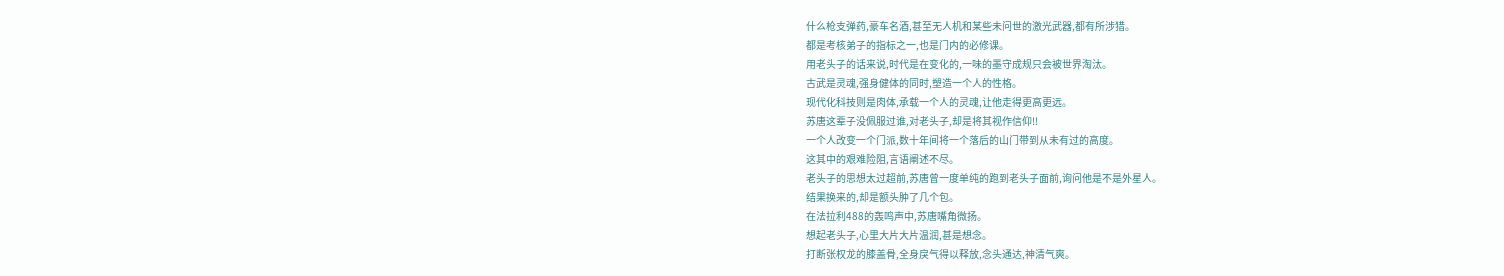什么枪支弹药,豪车名酒,甚至无人机和某些未问世的激光武器,都有所涉猎。
都是考核弟子的指标之一,也是门内的必修课。
用老头子的话来说,时代是在变化的,一味的墨守成规只会被世界淘汰。
古武是灵魂,强身健体的同时,塑造一个人的性格。
现代化科技则是肉体,承载一个人的灵魂,让他走得更高更远。
苏唐这辈子没佩服过谁,对老头子,却是将其视作信仰!!
一个人改变一个门派,数十年间将一个落后的山门带到从未有过的高度。
这其中的艰难险阻,言语阐述不尽。
老头子的思想太过超前,苏唐曾一度单纯的跑到老头子面前,询问他是不是外星人。
结果换来的,却是额头肿了几个包。
在法拉利488的轰鸣声中,苏唐嘴角微扬。
想起老头子,心里大片大片温润,甚是想念。
打断张权龙的膝盖骨,全身戾气得以释放,念头通达,神清气爽。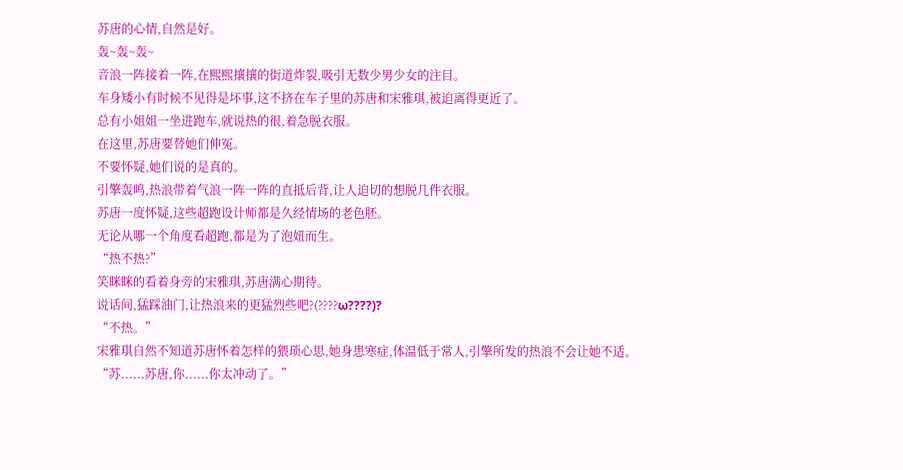苏唐的心情,自然是好。
轰~轰~轰~
音浪一阵接着一阵,在熙熙攘攘的街道炸裂,吸引无数少男少女的注目。
车身矮小有时候不见得是坏事,这不挤在车子里的苏唐和宋雅琪,被迫离得更近了。
总有小姐姐一坐进跑车,就说热的很,着急脱衣服。
在这里,苏唐要替她们伸冤。
不要怀疑,她们说的是真的。
引擎轰鸣,热浪带着气浪一阵一阵的直抵后背,让人迫切的想脱几件衣服。
苏唐一度怀疑,这些超跑设计师都是久经情场的老色胚。
无论从哪一个角度看超跑,都是为了泡妞而生。
“热不热?”
笑眯眯的看着身旁的宋雅琪,苏唐满心期待。
说话间,猛踩油门,让热浪来的更猛烈些吧?(????ω????)?
“不热。”
宋雅琪自然不知道苏唐怀着怎样的猥琐心思,她身患寒症,体温低于常人,引擎所发的热浪不会让她不适。
“苏......苏唐,你......你太冲动了。”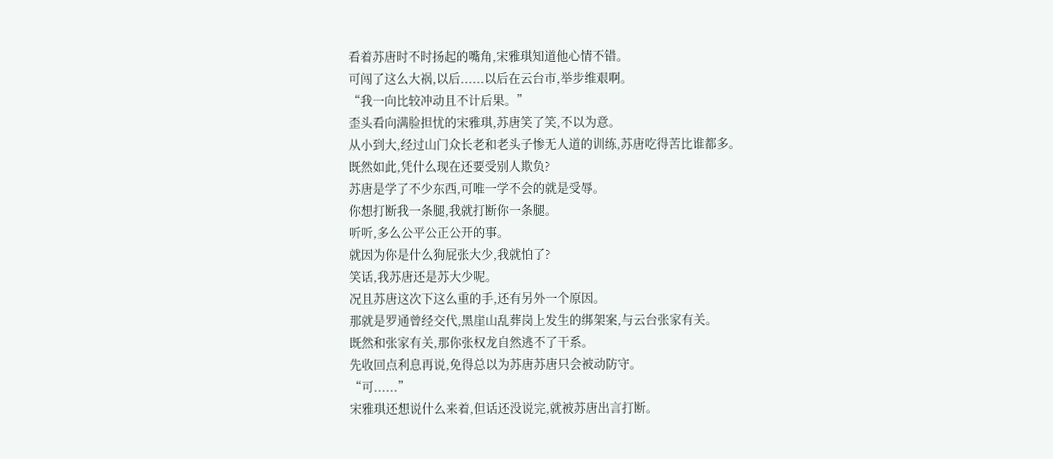看着苏唐时不时扬起的嘴角,宋雅琪知道他心情不错。
可闯了这么大祸,以后......以后在云台市,举步维艰啊。
“我一向比较冲动且不计后果。”
歪头看向满脸担忧的宋雅琪,苏唐笑了笑,不以为意。
从小到大,经过山门众长老和老头子惨无人道的训练,苏唐吃得苦比谁都多。
既然如此,凭什么现在还要受别人欺负?
苏唐是学了不少东西,可唯一学不会的就是受辱。
你想打断我一条腿,我就打断你一条腿。
听听,多么公平公正公开的事。
就因为你是什么狗屁张大少,我就怕了?
笑话,我苏唐还是苏大少呢。
况且苏唐这次下这么重的手,还有另外一个原因。
那就是罗通曾经交代,黑崖山乱葬岗上发生的绑架案,与云台张家有关。
既然和张家有关,那你张权龙自然逃不了干系。
先收回点利息再说,免得总以为苏唐苏唐只会被动防守。
“可......”
宋雅琪还想说什么来着,但话还没说完,就被苏唐出言打断。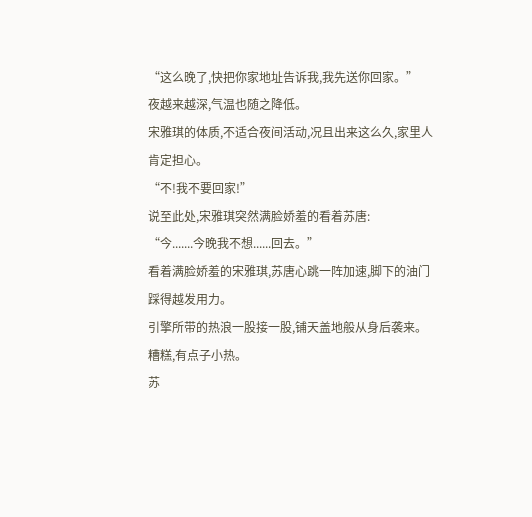“这么晚了,快把你家地址告诉我,我先送你回家。”
夜越来越深,气温也随之降低。
宋雅琪的体质,不适合夜间活动,况且出来这么久,家里人肯定担心。
“不!我不要回家!”
说至此处,宋雅琪突然满脸娇羞的看着苏唐:
“今.......今晚我不想......回去。”
看着满脸娇羞的宋雅琪,苏唐心跳一阵加速,脚下的油门踩得越发用力。
引擎所带的热浪一股接一股,铺天盖地般从身后袭来。
糟糕,有点子小热。
苏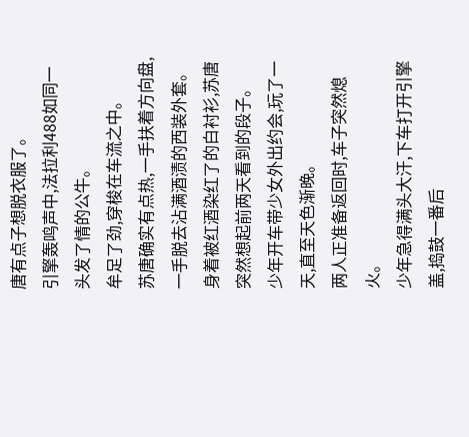唐有点子想脱衣服了。
引擎轰鸣声中,法拉利488如同一头发了情的公牛。
牟足了劲,穿梭在车流之中。
苏唐确实有点热,一手扶着方向盘,一手脱去沾满酒渍的西装外套。
身着被红酒染红了的白衬衫,苏唐突然想起前两天看到的段子。
少年开车带少女外出约会,玩了一天,直至天色渐晚。
两人正准备返回时,车子突然熄火。
少年急得满头大汗,下车打开引擎盖,捣鼓一番后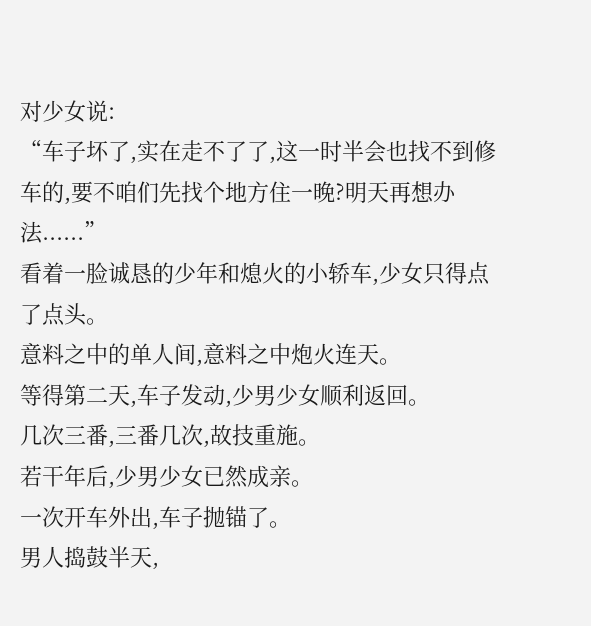对少女说:
“车子坏了,实在走不了了,这一时半会也找不到修车的,要不咱们先找个地方住一晚?明天再想办法......”
看着一脸诚恳的少年和熄火的小轿车,少女只得点了点头。
意料之中的单人间,意料之中炮火连天。
等得第二天,车子发动,少男少女顺利返回。
几次三番,三番几次,故技重施。
若干年后,少男少女已然成亲。
一次开车外出,车子抛锚了。
男人捣鼓半天,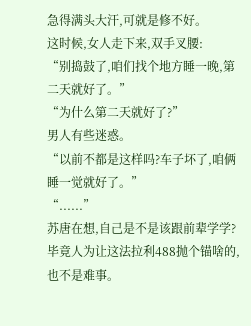急得满头大汗,可就是修不好。
这时候,女人走下来,双手叉腰:
“别捣鼓了,咱们找个地方睡一晚,第二天就好了。”
“为什么第二天就好了?”
男人有些迷惑。
“以前不都是这样吗?车子坏了,咱俩睡一觉就好了。”
“......”
苏唐在想,自己是不是该跟前辈学学?
毕竟人为让这法拉利488抛个锚啥的,也不是难事。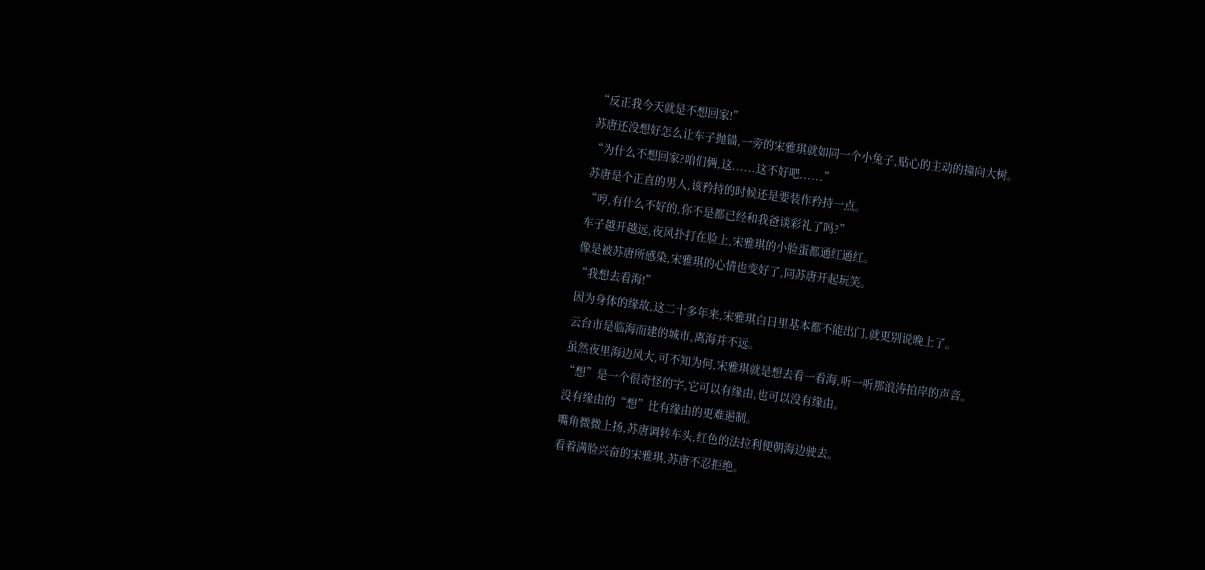“反正我今天就是不想回家!”
苏唐还没想好怎么让车子抛锚,一旁的宋雅琪就如同一个小兔子,贴心的主动的撞向大树。
“为什么不想回家?咱们俩,这......这不好吧......”
苏唐是个正直的男人,该矜持的时候还是要装作矜持一点。
“哼,有什么不好的,你不是都已经和我爸谈彩礼了吗?”
车子越开越远,夜风扑打在脸上,宋雅琪的小脸蛋都通红通红。
像是被苏唐所感染,宋雅琪的心情也变好了,同苏唐开起玩笑。
“我想去看海!”
因为身体的缘故,这二十多年来,宋雅琪白日里基本都不能出门,就更别说晚上了。
云台市是临海而建的城市,离海并不远。
虽然夜里海边风大,可不知为何,宋雅琪就是想去看一看海,听一听那浪涛拍岸的声音。
“想”是一个很奇怪的字,它可以有缘由,也可以没有缘由。
没有缘由的“想”比有缘由的更难遏制。
嘴角微微上扬,苏唐调转车头,红色的法拉利便朝海边驶去。
看着满脸兴奋的宋雅琪,苏唐不忍拒绝。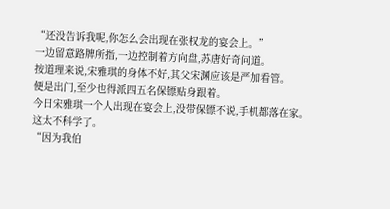“还没告诉我呢,你怎么会出现在张权龙的宴会上。”
一边留意路牌所指,一边控制着方向盘,苏唐好奇问道。
按道理来说,宋雅琪的身体不好,其父宋渊应该是严加看管。
便是出门,至少也得派四五名保镖贴身跟着。
今日宋雅琪一个人出现在宴会上,没带保镖不说,手机都落在家。
这太不科学了。
“因为我伯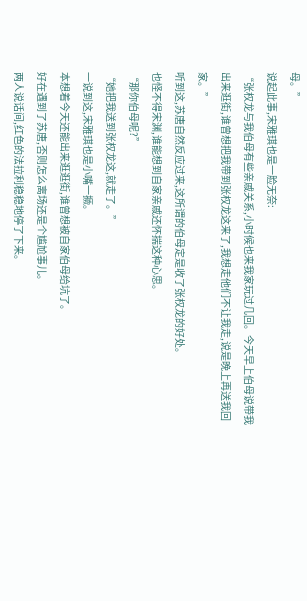母。”
说起此事,宋雅琪也是一脸无奈:
“张权龙与我伯母有些亲戚关系,小时候也来我家玩过几回。今天早上伯母说带我出来逛街,谁曾想把我带到张权龙这来了,我想走他们不让我走,说是晚上再送我回家。”
听到这,苏唐自然反应过来,这所谓的伯母定是收了张权龙的好处。
也怪不得宋渊,谁能想到自家亲戚还怀揣这种心思。
“那你伯母呢?”
“她把我送到张权龙这,就走了。”
一说到这,宋雅琪也是小嘴一撅。
本想着今天还能出来逛逛街,谁曾想被自家伯母给坑了。
好在遇到了苏唐,否则怎么离场还是个尴尬事儿。
两人说话间,红色的法拉利稳稳地停了下来。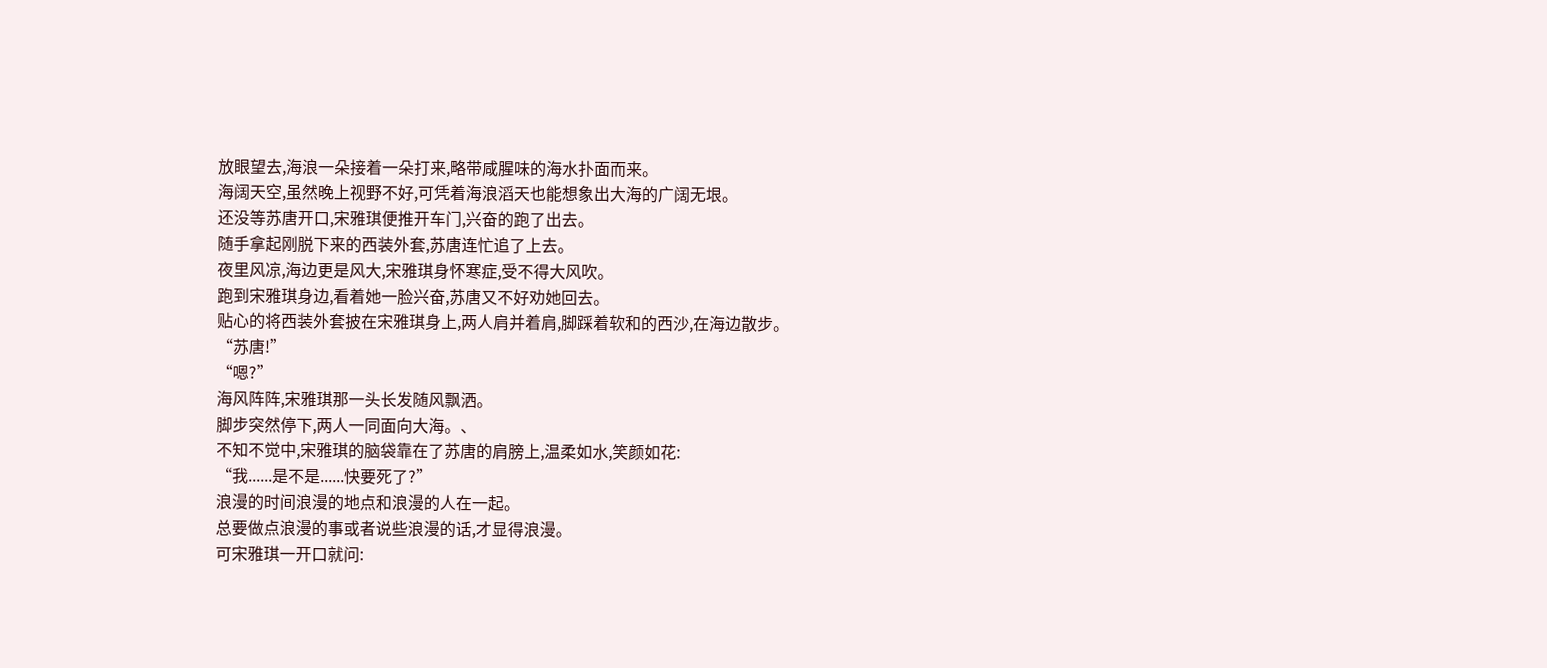放眼望去,海浪一朵接着一朵打来,略带咸腥味的海水扑面而来。
海阔天空,虽然晚上视野不好,可凭着海浪滔天也能想象出大海的广阔无垠。
还没等苏唐开口,宋雅琪便推开车门,兴奋的跑了出去。
随手拿起刚脱下来的西装外套,苏唐连忙追了上去。
夜里风凉,海边更是风大,宋雅琪身怀寒症,受不得大风吹。
跑到宋雅琪身边,看着她一脸兴奋,苏唐又不好劝她回去。
贴心的将西装外套披在宋雅琪身上,两人肩并着肩,脚踩着软和的西沙,在海边散步。
“苏唐!”
“嗯?”
海风阵阵,宋雅琪那一头长发随风飘洒。
脚步突然停下,两人一同面向大海。、
不知不觉中,宋雅琪的脑袋靠在了苏唐的肩膀上,温柔如水,笑颜如花:
“我......是不是......快要死了?”
浪漫的时间浪漫的地点和浪漫的人在一起。
总要做点浪漫的事或者说些浪漫的话,才显得浪漫。
可宋雅琪一开口就问: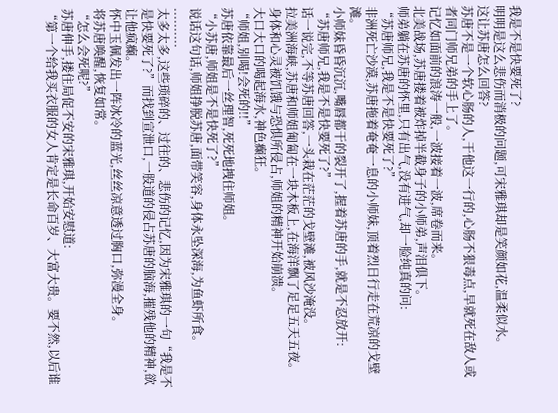我是不是快要死了?
明明是这么悲伤而消极的问题,可宋雅琪却是笑颜如花,温柔似水。
这让苏唐怎么回答?
苏唐不是一个软心肠的人,干他这一行的,心肠不狠毒点,早就死在敌人或者同门师兄弟的手上了。
记忆如面前的浪涛一般,一波接着一波,席卷而来。
北美战场,苏唐搂着被炸掉半截身子的小师弟,声泪俱下。
师弟躺在苏唐的怀里,只有出气,没有进气,却一脸纯真的问:
“苏唐师兄,我是不是快要死了?”
非洲死亡沙漠,苏唐拖着奄奄一息的小师妹,顶着烈日行走在荒凉的戈壁滩。
小师妹昏昏沉沉,嘴唇都干的裂开了,握着苏唐的手,就是不忍放开:
“苏唐师兄,我是不是快要死了?”
话一说完,不等苏唐回答,一头栽在茫茫的戈壁滩,被风沙淹没。
拉美洲海峡,苏唐和师姐匍匐在一块木板上,在海洋飘了足足五天五夜。
身体和心灵被饥饿与恐惧所侵占,师姐的精神开始崩溃。
大口大口的喝起海水,神色癫狂。
“师姐,别喝!会死的!!”
苏唐依靠最后一丝理智,死死地拽住师姐。
“小苏唐,师姐是不是快死了?”
说话这句话,师姐挣脱苏唐,面带笑容,身体永坠深海,为鱼虾所食。
..........
太多太多,这些琐碎的、过往的、悲伤的记忆,因为宋雅琪的一句“我是不是快要死了?”而找到宣泄口,一股道的侵占苏唐的脑海,摧残他的精神,欲让他疯癫。
怀中玉佩发出一阵冰冷的蓝光,丝丝凉意透过胸口,弥漫全身。
将苏唐唤醒,恢复如常。
“怎么会死呢?”
苏唐伸手,搂住局促不安的宋雅琪,开始安慰道:
“第一个给我买衣服的女人肯定是长命百岁、大富大贵。要不然,以后谁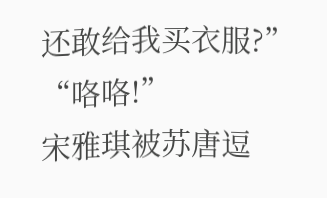还敢给我买衣服?”
“咯咯!”
宋雅琪被苏唐逗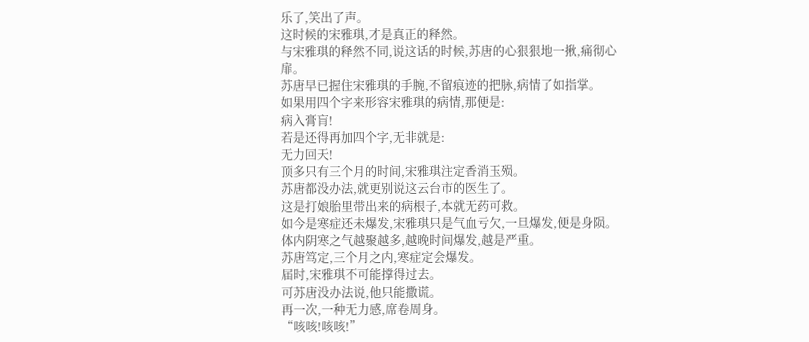乐了,笑出了声。
这时候的宋雅琪,才是真正的释然。
与宋雅琪的释然不同,说这话的时候,苏唐的心狠狠地一揪,痛彻心扉。
苏唐早已握住宋雅琪的手腕,不留痕迹的把脉,病情了如指掌。
如果用四个字来形容宋雅琪的病情,那便是:
病入膏肓!
若是还得再加四个字,无非就是:
无力回天!
顶多只有三个月的时间,宋雅琪注定香消玉殒。
苏唐都没办法,就更别说这云台市的医生了。
这是打娘胎里带出来的病根子,本就无药可救。
如今是寒症还未爆发,宋雅琪只是气血亏欠,一旦爆发,便是身陨。
体内阴寒之气越聚越多,越晚时间爆发,越是严重。
苏唐笃定,三个月之内,寒症定会爆发。
届时,宋雅琪不可能撑得过去。
可苏唐没办法说,他只能撒谎。
再一次,一种无力感,席卷周身。
“咳咳!咳咳!”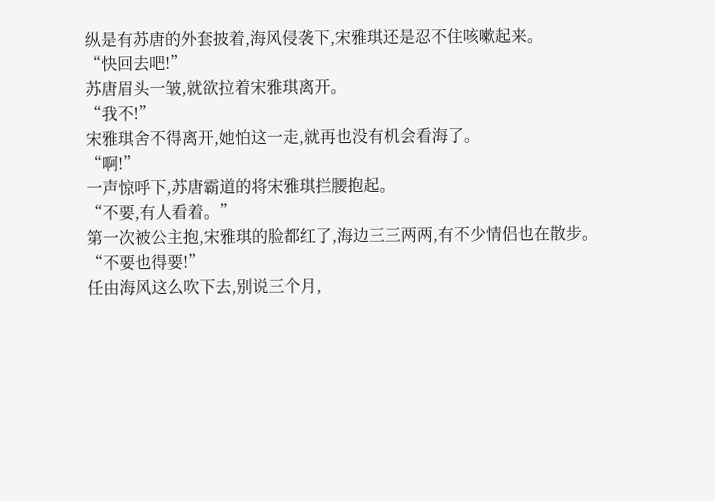纵是有苏唐的外套披着,海风侵袭下,宋雅琪还是忍不住咳嗽起来。
“快回去吧!”
苏唐眉头一皱,就欲拉着宋雅琪离开。
“我不!”
宋雅琪舍不得离开,她怕这一走,就再也没有机会看海了。
“啊!”
一声惊呼下,苏唐霸道的将宋雅琪拦腰抱起。
“不要,有人看着。”
第一次被公主抱,宋雅琪的脸都红了,海边三三两两,有不少情侣也在散步。
“不要也得要!”
任由海风这么吹下去,别说三个月,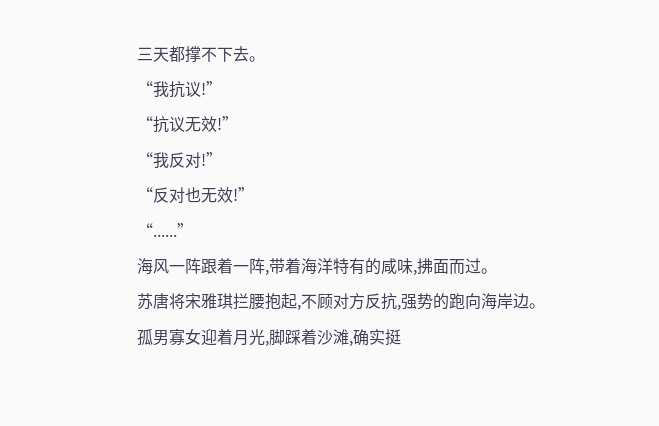三天都撑不下去。
“我抗议!”
“抗议无效!”
“我反对!”
“反对也无效!”
“......”
海风一阵跟着一阵,带着海洋特有的咸味,拂面而过。
苏唐将宋雅琪拦腰抱起,不顾对方反抗,强势的跑向海岸边。
孤男寡女迎着月光,脚踩着沙滩,确实挺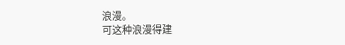浪漫。
可这种浪漫得建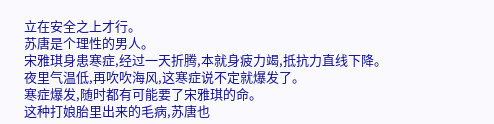立在安全之上才行。
苏唐是个理性的男人。
宋雅琪身患寒症,经过一天折腾,本就身疲力竭,抵抗力直线下降。
夜里气温低,再吹吹海风,这寒症说不定就爆发了。
寒症爆发,随时都有可能要了宋雅琪的命。
这种打娘胎里出来的毛病,苏唐也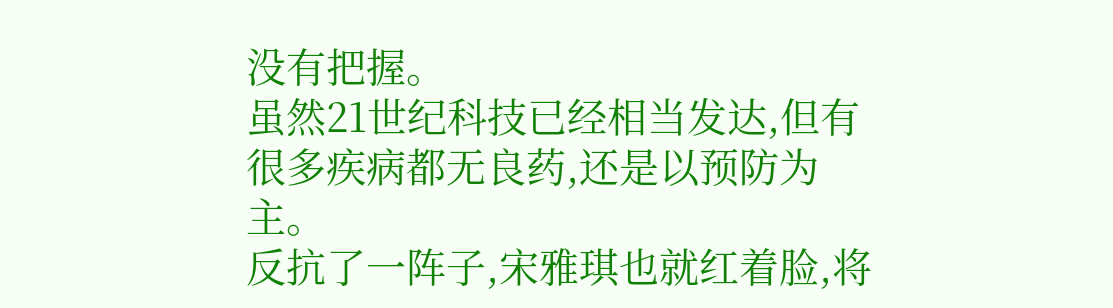没有把握。
虽然21世纪科技已经相当发达,但有很多疾病都无良药,还是以预防为主。
反抗了一阵子,宋雅琪也就红着脸,将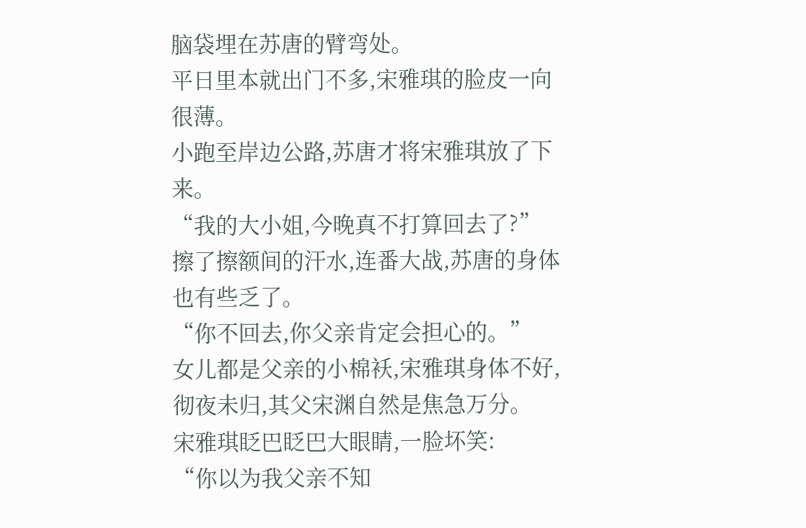脑袋埋在苏唐的臂弯处。
平日里本就出门不多,宋雅琪的脸皮一向很薄。
小跑至岸边公路,苏唐才将宋雅琪放了下来。
“我的大小姐,今晚真不打算回去了?”
擦了擦额间的汗水,连番大战,苏唐的身体也有些乏了。
“你不回去,你父亲肯定会担心的。”
女儿都是父亲的小棉袄,宋雅琪身体不好,彻夜未归,其父宋渊自然是焦急万分。
宋雅琪眨巴眨巴大眼睛,一脸坏笑:
“你以为我父亲不知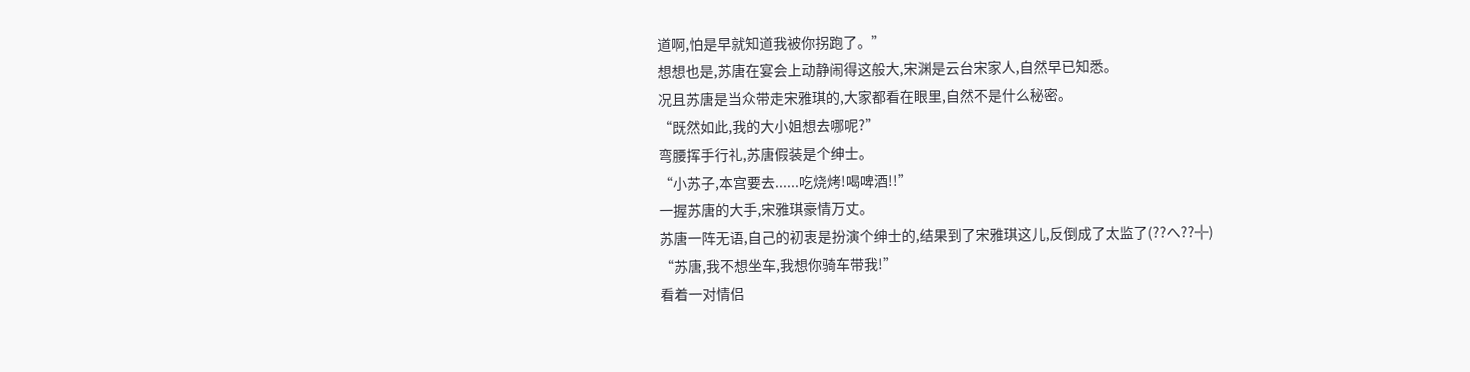道啊,怕是早就知道我被你拐跑了。”
想想也是,苏唐在宴会上动静闹得这般大,宋渊是云台宋家人,自然早已知悉。
况且苏唐是当众带走宋雅琪的,大家都看在眼里,自然不是什么秘密。
“既然如此,我的大小姐想去哪呢?”
弯腰挥手行礼,苏唐假装是个绅士。
“小苏子,本宫要去......吃烧烤!喝啤酒!!”
一握苏唐的大手,宋雅琪豪情万丈。
苏唐一阵无语,自己的初衷是扮演个绅士的,结果到了宋雅琪这儿,反倒成了太监了(??へ??╬)
“苏唐,我不想坐车,我想你骑车带我!”
看着一对情侣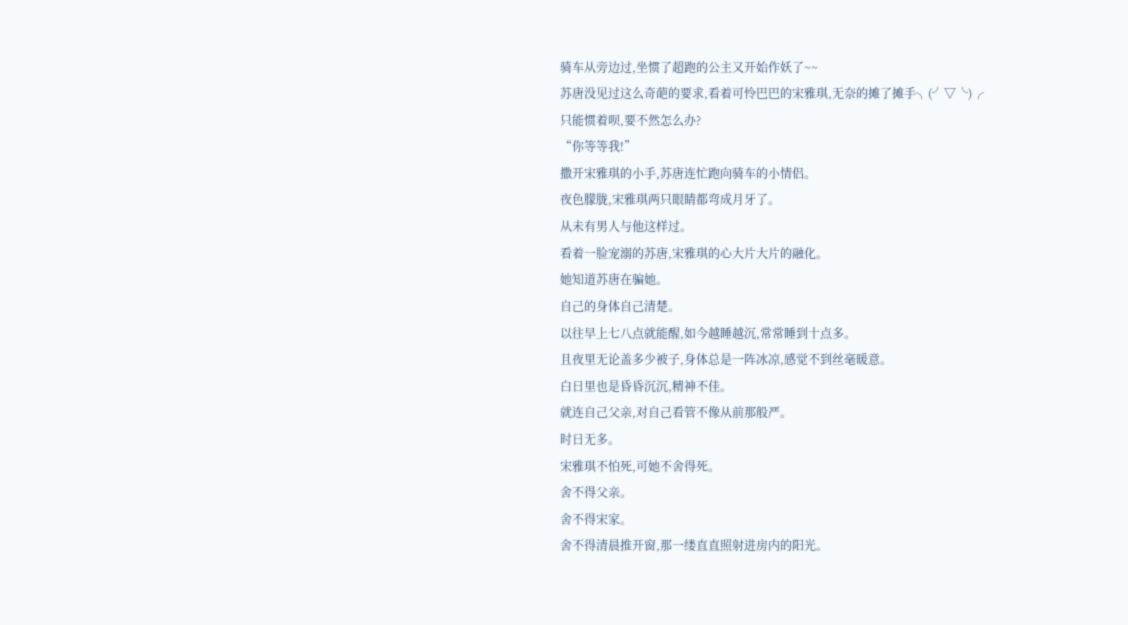骑车从旁边过,坐惯了超跑的公主又开始作妖了~~
苏唐没见过这么奇葩的要求,看着可怜巴巴的宋雅琪,无奈的摊了摊手╮(╯▽╰)╭
只能惯着呗,要不然怎么办?
“你等等我!”
撒开宋雅琪的小手,苏唐连忙跑向骑车的小情侣。
夜色朦胧,宋雅琪两只眼睛都弯成月牙了。
从未有男人与他这样过。
看着一脸宠溺的苏唐,宋雅琪的心大片大片的融化。
她知道苏唐在骗她。
自己的身体自己清楚。
以往早上七八点就能醒,如今越睡越沉,常常睡到十点多。
且夜里无论盖多少被子,身体总是一阵冰凉,感觉不到丝毫暖意。
白日里也是昏昏沉沉,精神不佳。
就连自己父亲,对自己看管不像从前那般严。
时日无多。
宋雅琪不怕死,可她不舍得死。
舍不得父亲。
舍不得宋家。
舍不得清晨推开窗,那一缕直直照射进房内的阳光。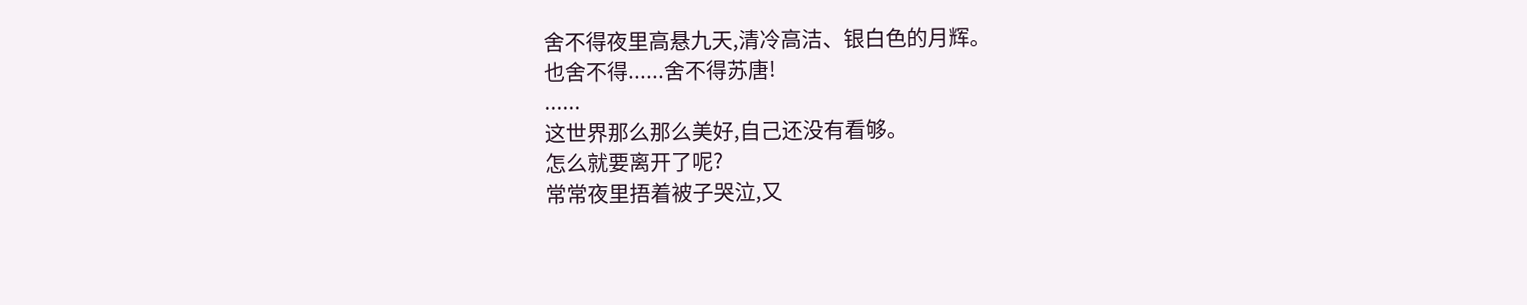舍不得夜里高悬九天,清冷高洁、银白色的月辉。
也舍不得......舍不得苏唐!
......
这世界那么那么美好,自己还没有看够。
怎么就要离开了呢?
常常夜里捂着被子哭泣,又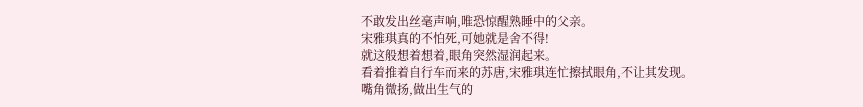不敢发出丝毫声响,唯恐惊醒熟睡中的父亲。
宋雅琪真的不怕死,可她就是舍不得!
就这般想着想着,眼角突然湿润起来。
看着推着自行车而来的苏唐,宋雅琪连忙擦拭眼角,不让其发现。
嘴角微扬,做出生气的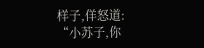样子,佯怒道:
“小苏子,你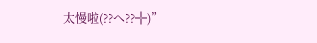太慢啦(??へ??╬)”